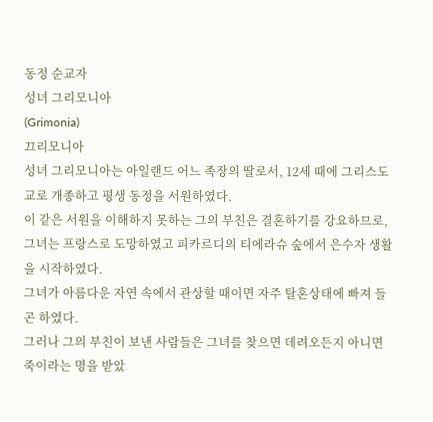동정 순교자
성녀 그리모니아
(Grimonia)
끄리모니아
성녀 그리모니아는 아일랜드 어느 족장의 딸로서, 12세 때에 그리스도교로 개종하고 평생 동정을 서원하였다.
이 같은 서원을 이해하지 못하는 그의 부친은 결혼하기를 강요하므로, 그녀는 프랑스로 도망하였고 피카르디의 티에라슈 숲에서 은수자 생활을 시작하였다.
그녀가 아름다운 자연 속에서 관상할 때이면 자주 탈혼상태에 빠져 들곤 하였다.
그러나 그의 부친이 보낸 사람들은 그녀를 찾으면 데려오든지 아니면 죽이라는 명을 받았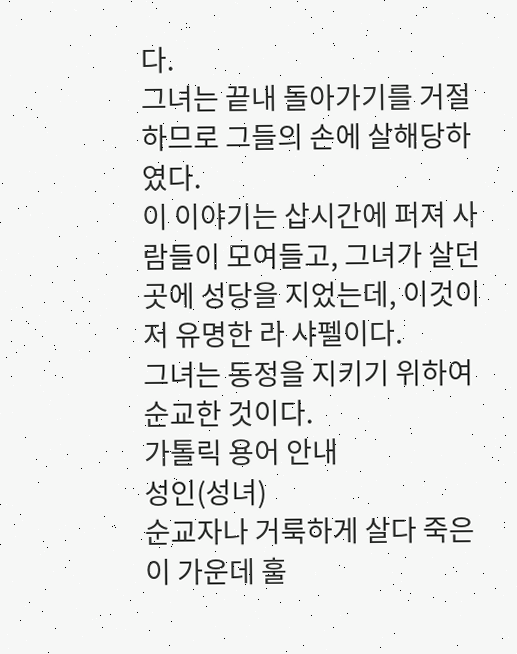다.
그녀는 끝내 돌아가기를 거절하므로 그들의 손에 살해당하였다.
이 이야기는 삽시간에 퍼져 사람들이 모여들고, 그녀가 살던 곳에 성당을 지었는데, 이것이 저 유명한 라 샤펠이다.
그녀는 동정을 지키기 위하여 순교한 것이다.
가톨릭 용어 안내
성인(성녀)
순교자나 거룩하게 살다 죽은 이 가운데 훌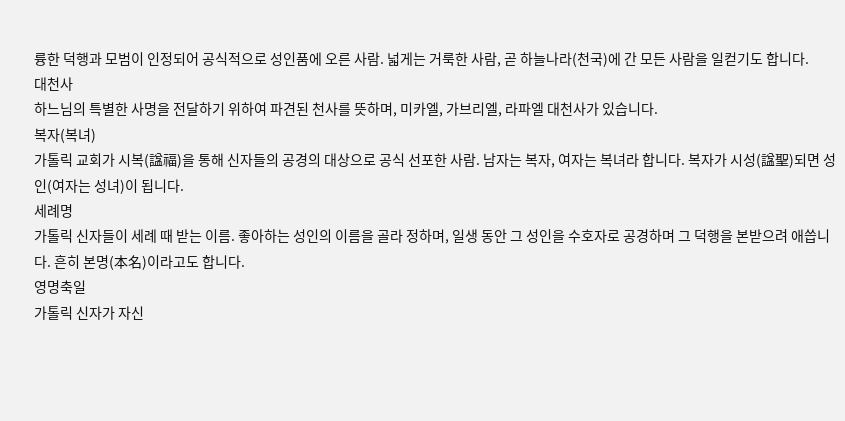륭한 덕행과 모범이 인정되어 공식적으로 성인품에 오른 사람. 넓게는 거룩한 사람, 곧 하늘나라(천국)에 간 모든 사람을 일컫기도 합니다.
대천사
하느님의 특별한 사명을 전달하기 위하여 파견된 천사를 뜻하며, 미카엘, 가브리엘, 라파엘 대천사가 있습니다.
복자(복녀)
가톨릭 교회가 시복(諡福)을 통해 신자들의 공경의 대상으로 공식 선포한 사람. 남자는 복자, 여자는 복녀라 합니다. 복자가 시성(諡聖)되면 성인(여자는 성녀)이 됩니다.
세례명
가톨릭 신자들이 세례 때 받는 이름. 좋아하는 성인의 이름을 골라 정하며, 일생 동안 그 성인을 수호자로 공경하며 그 덕행을 본받으려 애씁니다. 흔히 본명(本名)이라고도 합니다.
영명축일
가톨릭 신자가 자신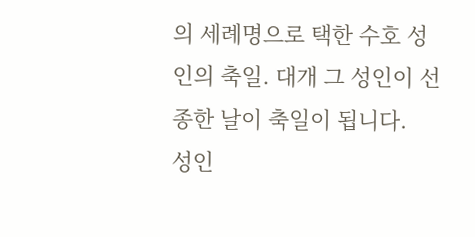의 세례명으로 택한 수호 성인의 축일. 대개 그 성인이 선종한 날이 축일이 됩니다.
성인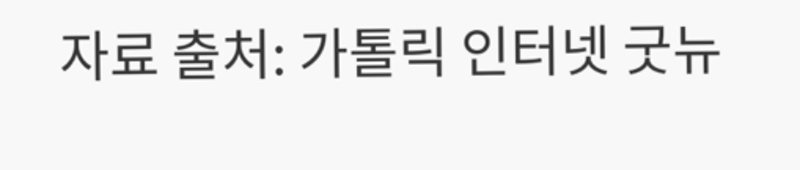자료 출처: 가톨릭 인터넷 굿뉴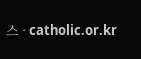스 · catholic.or.kr